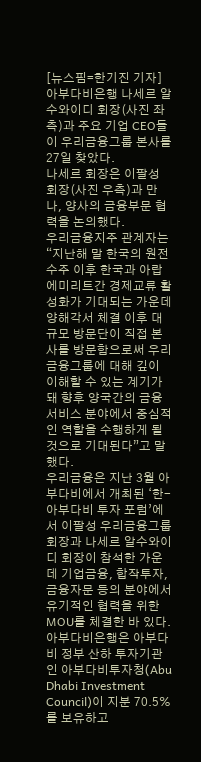[뉴스핌=한기진 기자] 아부다비은행 나세르 알수와이디 회장(사진 좌측)과 주요 기업 CEO들이 우리금융그룹 본사를 27일 찾았다.
나세르 회장은 이팔성 회장(사진 우측)과 만나, 양사의 금융부문 협력을 논의했다.
우리금융지주 관계자는 “지난해 말 한국의 원전수주 이후 한국과 아랍에미리트간 경제교류 활성화가 기대되는 가운데 양해각서 체결 이후 대규모 방문단이 직접 본사를 방문함으로써 우리금융그룹에 대해 깊이 이해할 수 있는 계기가 돼 향후 양국간의 금융서비스 분야에서 중심적인 역할을 수행하게 될 것으로 기대된다”고 말했다.
우리금융은 지난 3월 아부다비에서 개최된 ‘한-아부다비 투자 포럼’에서 이팔성 우리금융그룹 회장과 나세르 알수와이디 회장이 참석한 가운데 기업금융, 합작투자, 금융자문 등의 분야에서 유기적인 협력을 위한 MOU를 체결한 바 있다.
아부다비은행은 아부다비 정부 산하 투자기관인 아부다비투자청(Abu Dhabi Investment Council)이 지분 70.5%를 보유하고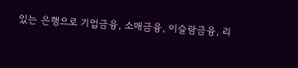있는 은행으로 기업금융, 소매금융, 이슬람금융, 리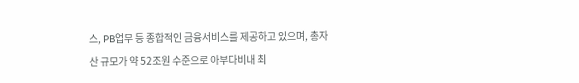스, PB업무 등 종합적인 금융서비스를 제공하고 있으며, 총자산 규모가 약 52조원 수준으로 아부다비내 최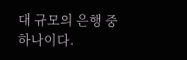대 규모의 은행 중 하나이다.